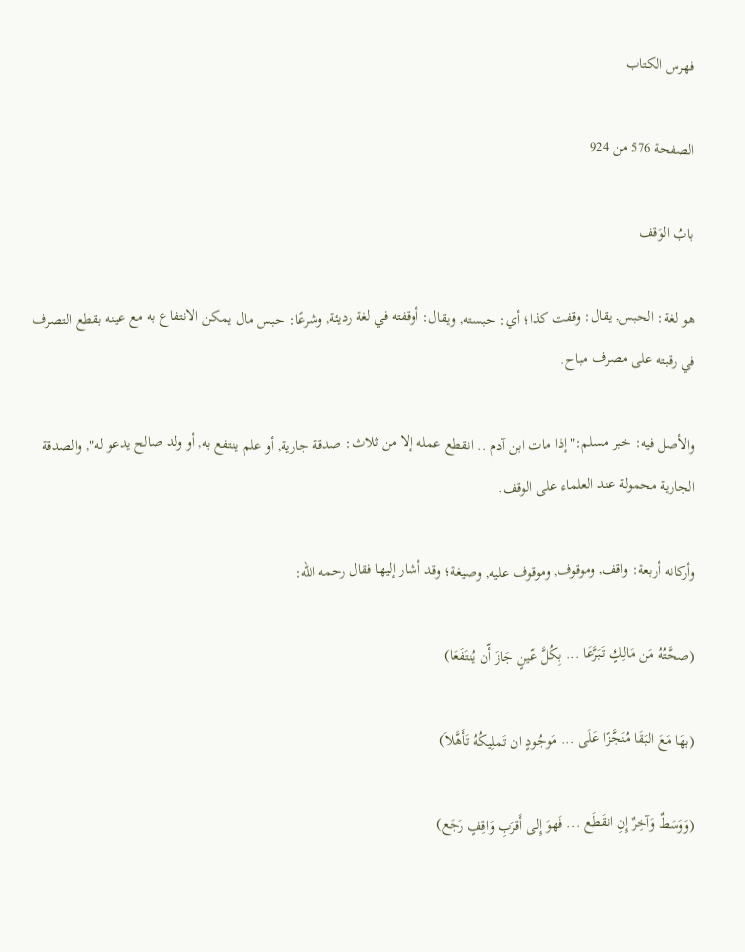فهرس الكتاب

الصفحة 576 من 924

بابُ الوَقف

هو لغة: الحبس, يقال: وقفت كذا؛ أي: حبسته, ويقال: أوقفته في لغة رديئة, وشرعًا: حبس مال يمكن الانتفاع به مع عينه بقطع التصرف في رقبته على مصرف مباح.

والأصل فيه: خبر مسلم:"إذا مات ابن آدم .. انقطع عمله إلا من ثلاث: صدقة جارية, أو علم ينتفع به, أو ولد صالح يدعو له", والصدقة الجارية محمولة عند العلماء على الوقف.

وأركانه أربعة: واقف, وموقوف, وموقوف عليه, وصيغة؛ وقد أشار إليها فقال رحمه الله:

(صحَّتُهُ مَن مَالِكٍ تَبَرَّعَا ... بِكُلَّ عّينٍ جَازَ أّن يُنتَفَعَا)

(بهَا مَعَ البَقَا مُنَجَّزًا عَلَى ... مَوجُودٍ ان تَملِيكُهُ تَأَهَّلاَ)

(وَوَسَطٌ وَآخِرٌ إِنِ انقَطَع ... فَهوَ إِلى أَقرَبِ وَاقِفٍ رَجَع)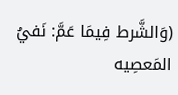(وَالشَّرط فِيمَا عَمَّ: نَفيُ المَعصِيه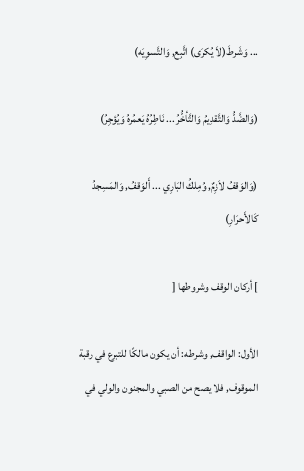... وَشَرطَ(لاَ يُكرَى) اتَّبِع, وَالتَّسوِيَه)

(وَالضَّدُّ وَالتَّقدِيمُ وَالتَّأخُّرُ ... نَاطِرُهُ يَعمُرهُ وَيُؤجِرُ)

(وَالوَقفُ لاَزِمٌ, وُمِلكُ البَارِي ... أَلوَقفُ, وَالمَسِجدُ كَالأَحرَارِ)

] أركان الوقف وشروطها [

الأول: الواقف, وشرطه: أن يكون مالكًا للتبرع في رقبة الموقوف, فلا يصح من الصبي والمجنون والولي في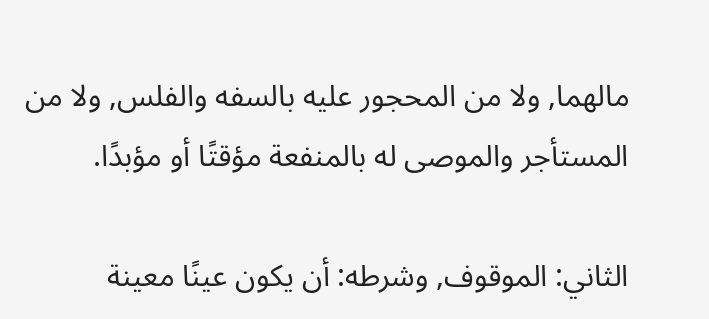مالهما, ولا من المحجور عليه بالسفه والفلس, ولا من المستأجر والموصى له بالمنفعة مؤقتًا أو مؤبدًا.

الثاني: الموقوف, وشرطه: أن يكون عينًا معينة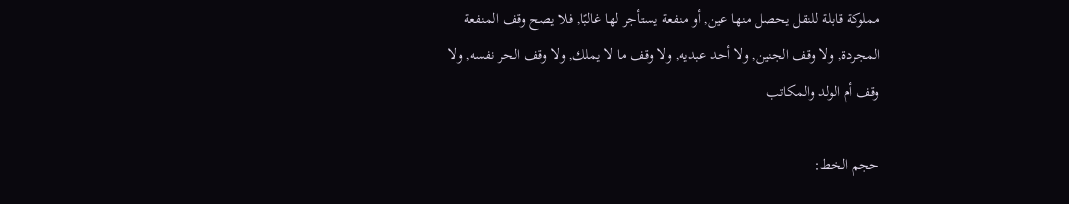مملوكة قابلة للنقل يحصل منها عين, أو منفعة يستأجر لها غالبًا, فلا يصح وقف المنفعة المجردة, ولا وقف الجنين, ولا أحد عبديه, ولا وقف ما لا يملك, ولا وقف الحر نفسه, ولا وقف أم الولد والمكاتب

حجم الخط: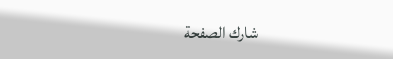شارك الصفحة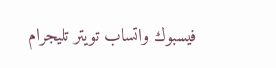فيسبوك واتساب تويتر تليجرام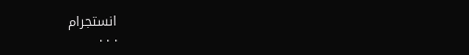انستجرام
. . .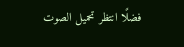فضلًا انتظر تحميل الصوت